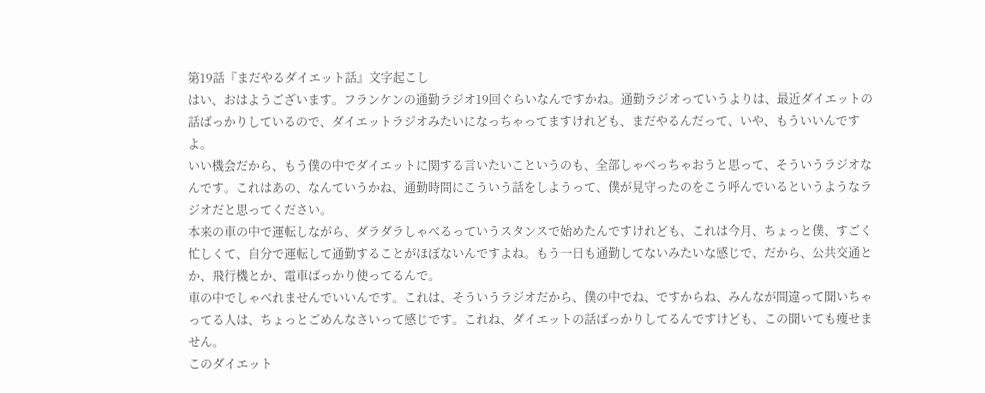第19話『まだやるダイエット話』文字起こし
はい、おはようございます。フランケンの通勤ラジオ19回ぐらいなんですかね。通勤ラジオっていうよりは、最近ダイエットの話ばっかりしているので、ダイエットラジオみたいになっちゃってますけれども、まだやるんだって、いや、もういいんですよ。
いい機会だから、もう僕の中でダイエットに関する言いたいこというのも、全部しゃべっちゃおうと思って、そういうラジオなんです。これはあの、なんていうかね、通勤時間にこういう話をしようって、僕が見守ったのをこう呼んでいるというようなラジオだと思ってください。
本来の車の中で運転しながら、ダラダラしゃべるっていうスタンスで始めたんですけれども、これは今月、ちょっと僕、すごく忙しくて、自分で運転して通勤することがほぼないんですよね。もう一日も通勤してないみたいな感じで、だから、公共交通とか、飛行機とか、電車ばっかり使ってるんで。
車の中でしゃべれませんでいいんです。これは、そういうラジオだから、僕の中でね、ですからね、みんなが間違って聞いちゃってる人は、ちょっとごめんなさいって感じです。これね、ダイエットの話ばっかりしてるんですけども、この聞いても痩せません。
このダイエット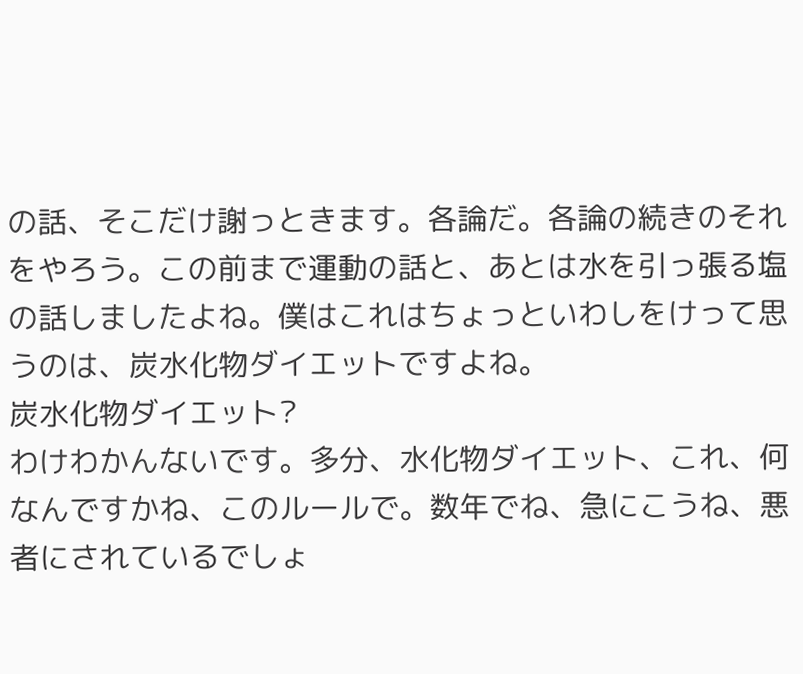の話、そこだけ謝っときます。各論だ。各論の続きのそれをやろう。この前まで運動の話と、あとは水を引っ張る塩の話しましたよね。僕はこれはちょっといわしをけって思うのは、炭水化物ダイエットですよね。
炭水化物ダイエット?
わけわかんないです。多分、水化物ダイエット、これ、何なんですかね、このルールで。数年でね、急にこうね、悪者にされているでしょ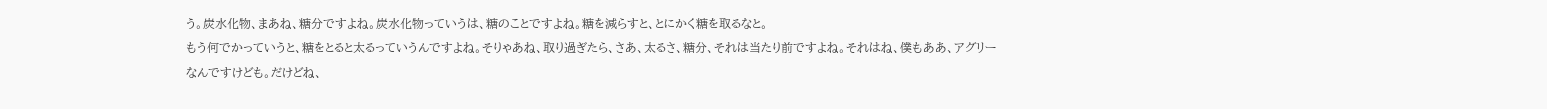う。炭水化物、まあね、糖分ですよね。炭水化物っていうは、糖のことですよね。糖を減らすと、とにかく糖を取るなと。
もう何でかっていうと、糖をとると太るっていうんですよね。そりゃあね、取り過ぎたら、さあ、太るさ、糖分、それは当たり前ですよね。それはね、僕もああ、アグリーなんですけども。だけどね、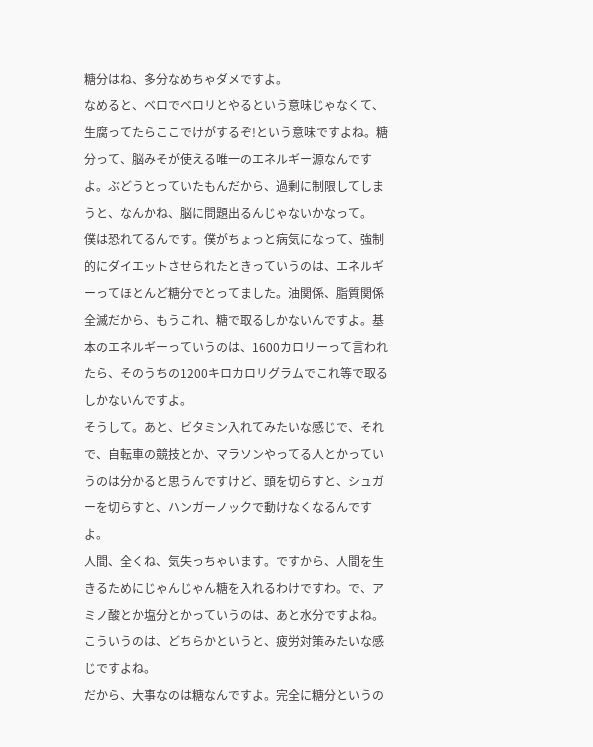糖分はね、多分なめちゃダメですよ。
なめると、ベロでベロリとやるという意味じゃなくて、生腐ってたらここでけがするぞ!という意味ですよね。糖分って、脳みそが使える唯一のエネルギー源なんですよ。ぶどうとっていたもんだから、過剰に制限してしまうと、なんかね、脳に問題出るんじゃないかなって。
僕は恐れてるんです。僕がちょっと病気になって、強制的にダイエットさせられたときっていうのは、エネルギーってほとんど糖分でとってました。油関係、脂質関係全滅だから、もうこれ、糖で取るしかないんですよ。基本のエネルギーっていうのは、1600カロリーって言われたら、そのうちの1200キロカロリグラムでこれ等で取るしかないんですよ。
そうして。あと、ビタミン入れてみたいな感じで、それで、自転車の競技とか、マラソンやってる人とかっていうのは分かると思うんですけど、頭を切らすと、シュガーを切らすと、ハンガーノックで動けなくなるんですよ。
人間、全くね、気失っちゃいます。ですから、人間を生きるためにじゃんじゃん糖を入れるわけですわ。で、アミノ酸とか塩分とかっていうのは、あと水分ですよね。こういうのは、どちらかというと、疲労対策みたいな感じですよね。
だから、大事なのは糖なんですよ。完全に糖分というの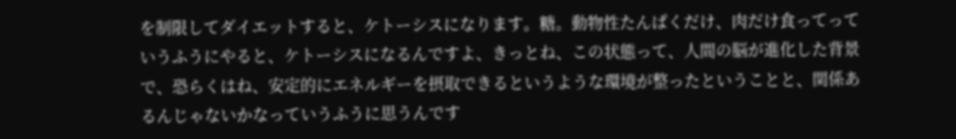を制限してダイエットすると、ケトーシスになります。糖。動物性たんぱくだけ、肉だけ食ってっていうふうにやると、ケトーシスになるんですよ、きっとね、この状態って、人間の脳が進化した背景で、恐らくはね、安定的にエネルギーを摂取できるというような環境が整ったということと、関係あるんじゃないかなっていうふうに思うんです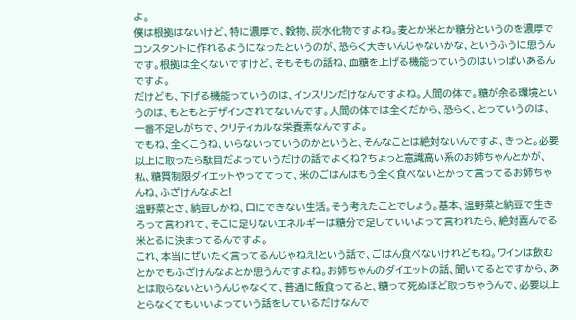よ。
僕は根拠はないけど、特に濃厚で、穀物、炭水化物ですよね。麦とか米とか糖分というのを濃厚でコンスタントに作れるようになったというのが、恐らく大きいんじゃないかな、というふうに思うんです。根拠は全くないですけど、そもそもの話ね、血糖を上げる機能っていうのはいっぱいあるんですよ。
だけども、下げる機能っていうのは、インスリンだけなんですよね。人間の体で。糖が余る環境というのは、もともとデザインされてないんです。人間の体では全くだから、恐らく、とっていうのは、一番不足しがちで、クリティカルな栄養素なんですよ。
でもね、全くこうね、いらないっていうのかというと、そんなことは絶対ないんですよ、きっと。必要以上に取ったら駄目だよっていうだけの話でよくね?ちょっと意識高い系のお姉ちゃんとかが、私、糖質制限ダイエットやっててって、米のごはんはもう全く食べないとかって言ってるお姉ちゃんね、ふざけんなよと!
温野菜とさ、納豆しかね、口にできない生活。そう考えたことでしょう。基本、温野菜と納豆で生きろって言われて、そこに足りないエネルギーは糖分で足していいよって言われたら、絶対喜んでる米とるに決まってるんですよ。
これ、本当にぜいたく言ってるんじゃねえ!という話で、ごはん食べないけれどもね。ワインは飲むとかでもふざけんなよとか思うんですよね。お姉ちゃんのダイエットの話、聞いてるとですから、あとは取らないというんじゃなくて、普通に飯食ってると、糖って死ぬほど取っちゃうんで、必要以上とらなくてもいいよっていう話をしているだけなんで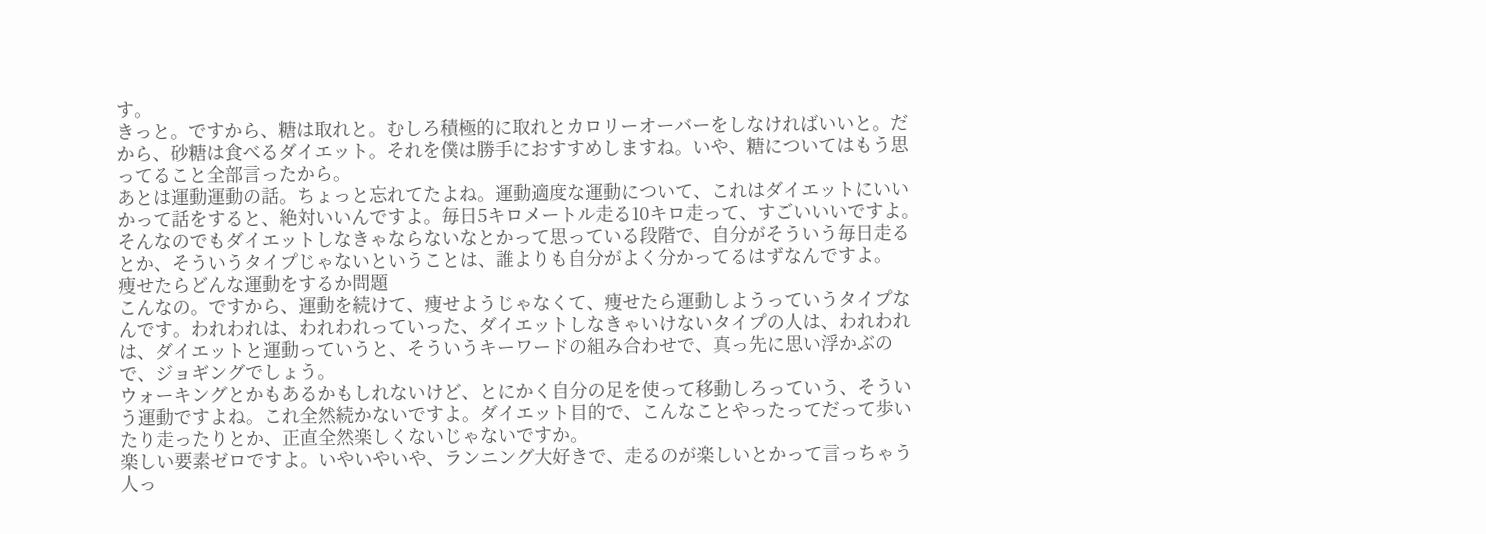す。
きっと。ですから、糖は取れと。むしろ積極的に取れとカロリーオーバーをしなければいいと。だから、砂糖は食べるダイエット。それを僕は勝手におすすめしますね。いや、糖についてはもう思ってること全部言ったから。
あとは運動運動の話。ちょっと忘れてたよね。運動適度な運動について、これはダイエットにいいかって話をすると、絶対いいんですよ。毎日5キロメートル走る10キロ走って、すごいいいですよ。そんなのでもダイエットしなきゃならないなとかって思っている段階で、自分がそういう毎日走るとか、そういうタイプじゃないということは、誰よりも自分がよく分かってるはずなんですよ。
痩せたらどんな運動をするか問題
こんなの。ですから、運動を続けて、痩せようじゃなくて、痩せたら運動しようっていうタイプなんです。われわれは、われわれっていった、ダイエットしなきゃいけないタイプの人は、われわれは、ダイエットと運動っていうと、そういうキーワードの組み合わせで、真っ先に思い浮かぶので、ジョギングでしょう。
ウォーキングとかもあるかもしれないけど、とにかく自分の足を使って移動しろっていう、そういう運動ですよね。これ全然続かないですよ。ダイエット目的で、こんなことやったってだって歩いたり走ったりとか、正直全然楽しくないじゃないですか。
楽しい要素ゼロですよ。いやいやいや、ランニング大好きで、走るのが楽しいとかって言っちゃう人っ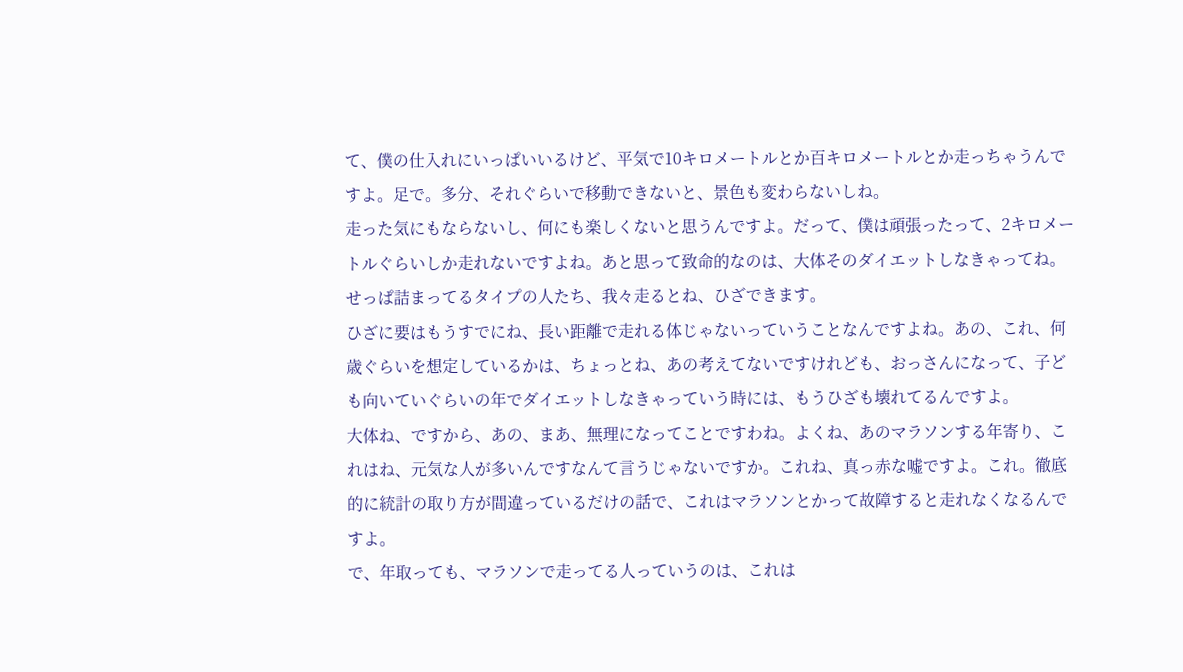て、僕の仕入れにいっぱいいるけど、平気で10キロメートルとか百キロメートルとか走っちゃうんですよ。足で。多分、それぐらいで移動できないと、景色も変わらないしね。
走った気にもならないし、何にも楽しくないと思うんですよ。だって、僕は頑張ったって、2キロメートルぐらいしか走れないですよね。あと思って致命的なのは、大体そのダイエットしなきゃってね。せっぱ詰まってるタイプの人たち、我々走るとね、ひざできます。
ひざに要はもうすでにね、長い距離で走れる体じゃないっていうことなんですよね。あの、これ、何歳ぐらいを想定しているかは、ちょっとね、あの考えてないですけれども、おっさんになって、子ども向いていぐらいの年でダイエットしなきゃっていう時には、もうひざも壊れてるんですよ。
大体ね、ですから、あの、まあ、無理になってことですわね。よくね、あのマラソンする年寄り、これはね、元気な人が多いんですなんて言うじゃないですか。これね、真っ赤な嘘ですよ。これ。徹底的に統計の取り方が間違っているだけの話で、これはマラソンとかって故障すると走れなくなるんですよ。
で、年取っても、マラソンで走ってる人っていうのは、これは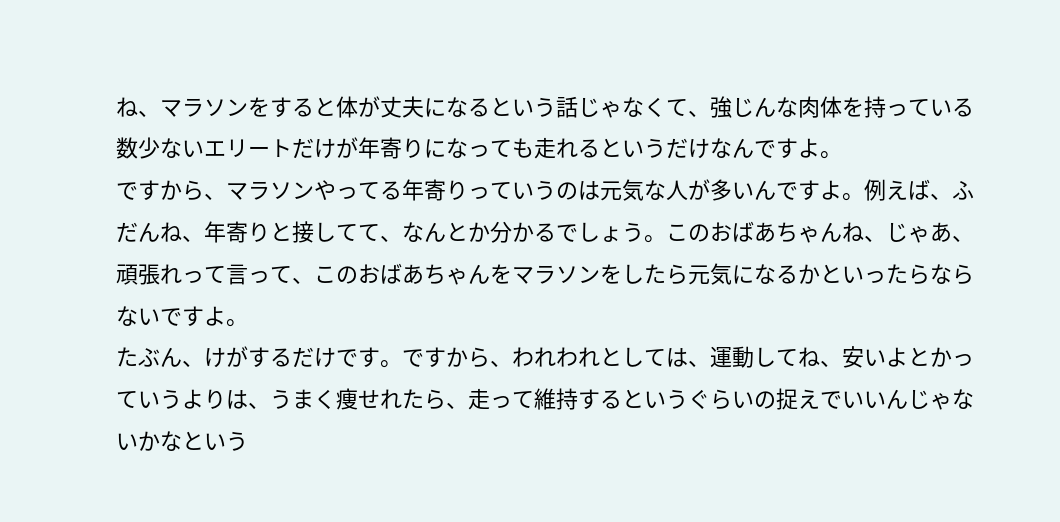ね、マラソンをすると体が丈夫になるという話じゃなくて、強じんな肉体を持っている数少ないエリートだけが年寄りになっても走れるというだけなんですよ。
ですから、マラソンやってる年寄りっていうのは元気な人が多いんですよ。例えば、ふだんね、年寄りと接してて、なんとか分かるでしょう。このおばあちゃんね、じゃあ、頑張れって言って、このおばあちゃんをマラソンをしたら元気になるかといったらならないですよ。
たぶん、けがするだけです。ですから、われわれとしては、運動してね、安いよとかっていうよりは、うまく痩せれたら、走って維持するというぐらいの捉えでいいんじゃないかなという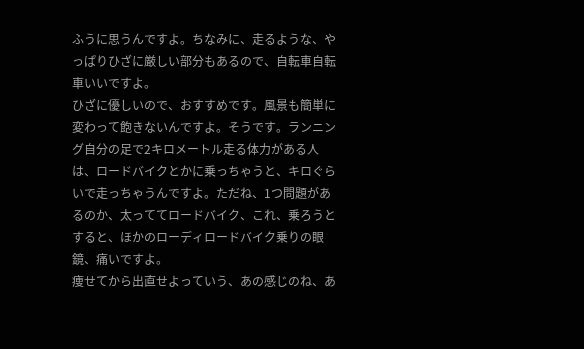ふうに思うんですよ。ちなみに、走るような、やっぱりひざに厳しい部分もあるので、自転車自転車いいですよ。
ひざに優しいので、おすすめです。風景も簡単に変わって飽きないんですよ。そうです。ランニング自分の足で2キロメートル走る体力がある人は、ロードバイクとかに乗っちゃうと、キロぐらいで走っちゃうんですよ。ただね、1つ問題があるのか、太っててロードバイク、これ、乗ろうとすると、ほかのローディロードバイク乗りの眼鏡、痛いですよ。
痩せてから出直せよっていう、あの感じのね、あ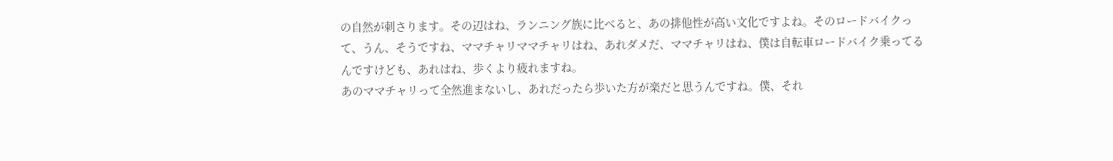の自然が刺さります。その辺はね、ランニング族に比べると、あの排他性が高い文化ですよね。そのロードバイクって、うん、そうですね、ママチャリママチャリはね、あれダメだ、ママチャリはね、僕は自転車ロードバイク乗ってるんですけども、あれはね、歩くより疲れますね。
あのママチャリって全然進まないし、あれだったら歩いた方が楽だと思うんですね。僕、それ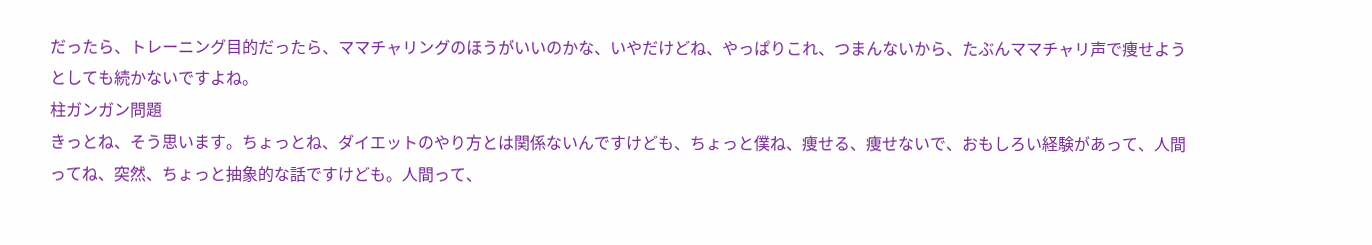だったら、トレーニング目的だったら、ママチャリングのほうがいいのかな、いやだけどね、やっぱりこれ、つまんないから、たぶんママチャリ声で痩せようとしても続かないですよね。
柱ガンガン問題
きっとね、そう思います。ちょっとね、ダイエットのやり方とは関係ないんですけども、ちょっと僕ね、痩せる、痩せないで、おもしろい経験があって、人間ってね、突然、ちょっと抽象的な話ですけども。人間って、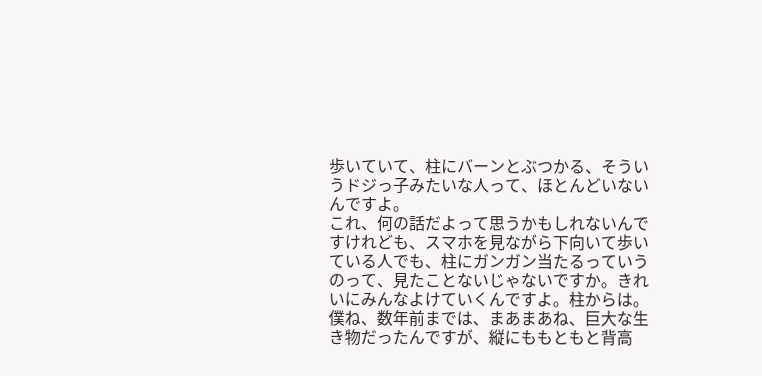歩いていて、柱にバーンとぶつかる、そういうドジっ子みたいな人って、ほとんどいないんですよ。
これ、何の話だよって思うかもしれないんですけれども、スマホを見ながら下向いて歩いている人でも、柱にガンガン当たるっていうのって、見たことないじゃないですか。きれいにみんなよけていくんですよ。柱からは。
僕ね、数年前までは、まあまあね、巨大な生き物だったんですが、縦にももともと背高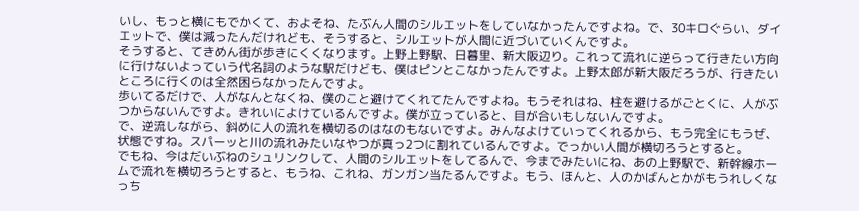いし、もっと横にもでかくて、およそね、たぶん人間のシルエットをしていなかったんですよね。で、30キロぐらい、ダイエットで、僕は減ったんだけれども、そうすると、シルエットが人間に近づいていくんですよ。
そうすると、てきめん街が歩きにくくなります。上野上野駅、日暮里、新大阪辺り。これって流れに逆らって行きたい方向に行けないよっていう代名詞のような駅だけども、僕はピンとこなかったんですよ。上野太郎が新大阪だろうが、行きたいところに行くのは全然困らなかったんですよ。
歩いてるだけで、人がなんとなくね、僕のこと避けてくれてたんですよね。もうそれはね、柱を避けるがごとくに、人がぶつからないんですよ。きれいによけているんですよ。僕が立っていると、目が合いもしないんですよ。
で、逆流しながら、斜めに人の流れを横切るのはなのもないですよ。みんなよけていってくれるから、もう完全にもうぜ、状態ですね。スパーッと川の流れみたいなやつが真っ2つに割れているんですよ。でっかい人間が横切ろうとすると。
でもね、今はだいぶねのシュリンクして、人間のシルエットをしてるんで、今までみたいにね、あの上野駅で、新幹線ホームで流れを横切ろうとすると、もうね、これね、ガンガン当たるんですよ。もう、ほんと、人のかばんとかがもうれしくなっち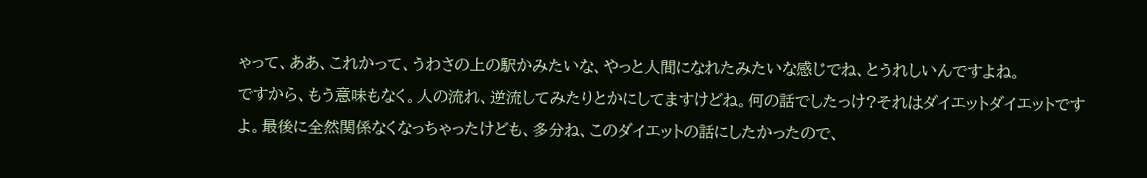ゃって、ああ、これかって、うわさの上の駅かみたいな、やっと人間になれたみたいな感じでね、とうれしいんですよね。
ですから、もう意味もなく。人の流れ、逆流してみたりとかにしてますけどね。何の話でしたっけ?それはダイエットダイエットですよ。最後に全然関係なくなっちゃったけども、多分ね、このダイエットの話にしたかったので、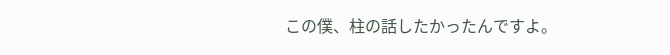この僕、柱の話したかったんですよ。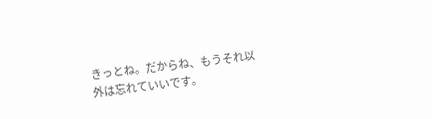きっとね。だからね、もうそれ以外は忘れていいです。